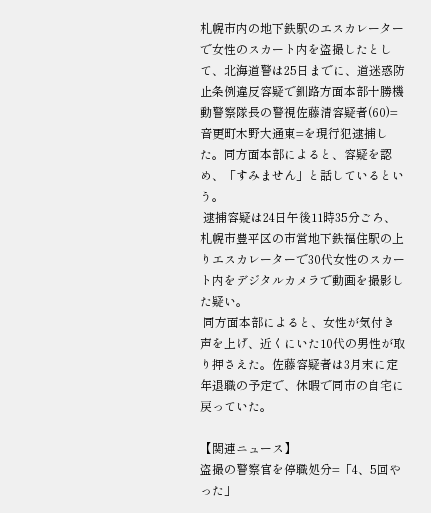札幌市内の地下鉄駅のエスカレーターで女性のスカート内を盗撮したとして、北海道警は25日までに、道迷惑防止条例違反容疑で釧路方面本部十勝機動警察隊長の警視佐藤清容疑者(60)=音更町木野大通東=を現行犯逮捕した。同方面本部によると、容疑を認め、「すみません」と話しているという。
 逮捕容疑は24日午後11時35分ごろ、札幌市豊平区の市営地下鉄福住駅の上りエスカレーターで30代女性のスカート内をデジタルカメラで動画を撮影した疑い。
 同方面本部によると、女性が気付き声を上げ、近くにいた10代の男性が取り押さえた。佐藤容疑者は3月末に定年退職の予定で、休暇で同市の自宅に戻っていた。

【関連ニュース】
盗撮の警察官を停職処分=「4、5回やった」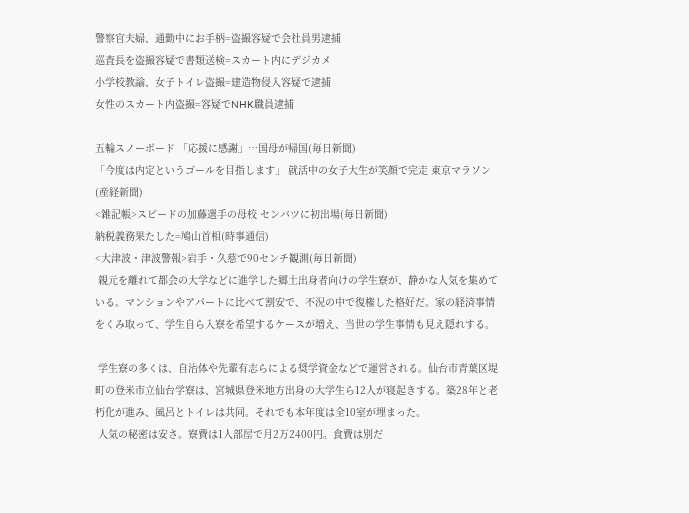警察官夫婦、通勤中にお手柄=盗撮容疑で会社員男逮捕
巡査長を盗撮容疑で書類送検=スカート内にデジカメ
小学校教諭、女子トイレ盗撮=建造物侵入容疑で逮捕
女性のスカート内盗撮=容疑でNHK職員逮捕

五輪スノーボード 「応援に感謝」…国母が帰国(毎日新聞)
「今度は内定というゴールを目指します」 就活中の女子大生が笑顔で完走 東京マラソン(産経新聞)
<雑記帳>スピードの加藤選手の母校 センバツに初出場(毎日新聞)
納税義務果たした=鳩山首相(時事通信)
<大津波・津波警報>岩手・久慈で90センチ観測(毎日新聞)
 親元を離れて都会の大学などに進学した郷土出身者向けの学生寮が、静かな人気を集めている。マンションやアパートに比べて割安で、不況の中で復権した格好だ。家の経済事情をくみ取って、学生自ら入寮を希望するケースが増え、当世の学生事情も見え隠れする。

 学生寮の多くは、自治体や先輩有志らによる奨学資金などで運営される。仙台市青葉区堤町の登米市立仙台学寮は、宮城県登米地方出身の大学生ら12人が寝起きする。築28年と老朽化が進み、風呂とトイレは共同。それでも本年度は全10室が埋まった。
 人気の秘密は安さ。寮費は1人部屋で月2万2400円。食費は別だ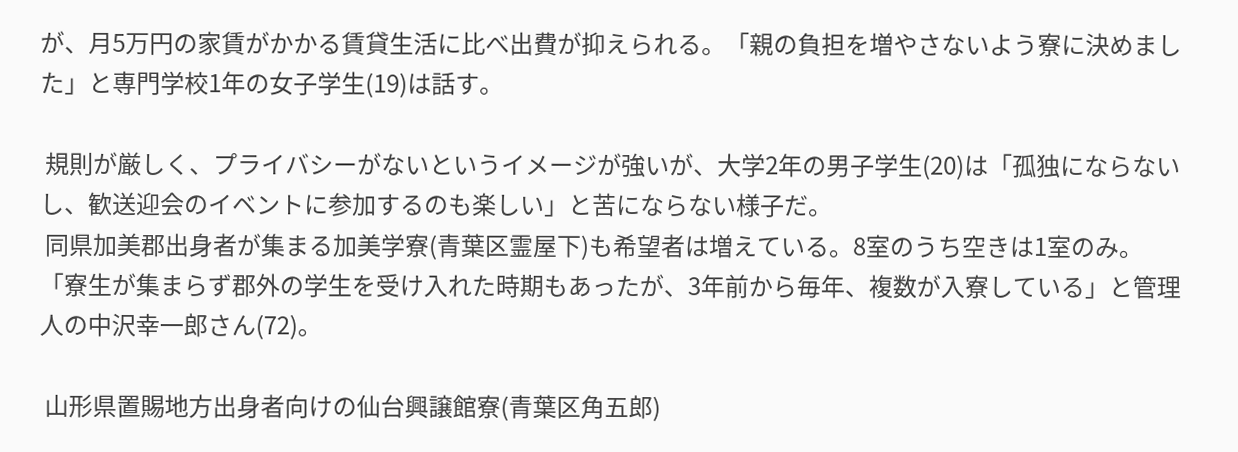が、月5万円の家賃がかかる賃貸生活に比べ出費が抑えられる。「親の負担を増やさないよう寮に決めました」と専門学校1年の女子学生(19)は話す。

 規則が厳しく、プライバシーがないというイメージが強いが、大学2年の男子学生(20)は「孤独にならないし、歓送迎会のイベントに参加するのも楽しい」と苦にならない様子だ。
 同県加美郡出身者が集まる加美学寮(青葉区霊屋下)も希望者は増えている。8室のうち空きは1室のみ。「寮生が集まらず郡外の学生を受け入れた時期もあったが、3年前から毎年、複数が入寮している」と管理人の中沢幸一郎さん(72)。

 山形県置賜地方出身者向けの仙台興譲館寮(青葉区角五郎)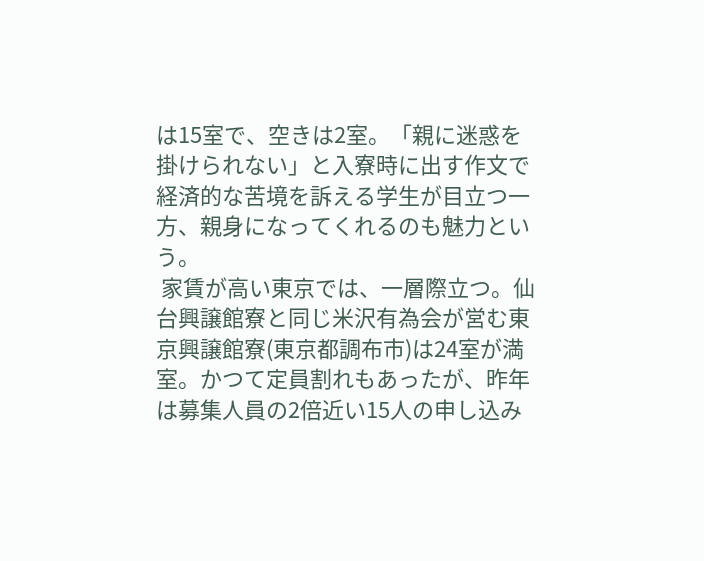は15室で、空きは2室。「親に迷惑を掛けられない」と入寮時に出す作文で経済的な苦境を訴える学生が目立つ一方、親身になってくれるのも魅力という。
 家賃が高い東京では、一層際立つ。仙台興譲館寮と同じ米沢有為会が営む東京興譲館寮(東京都調布市)は24室が満室。かつて定員割れもあったが、昨年は募集人員の2倍近い15人の申し込み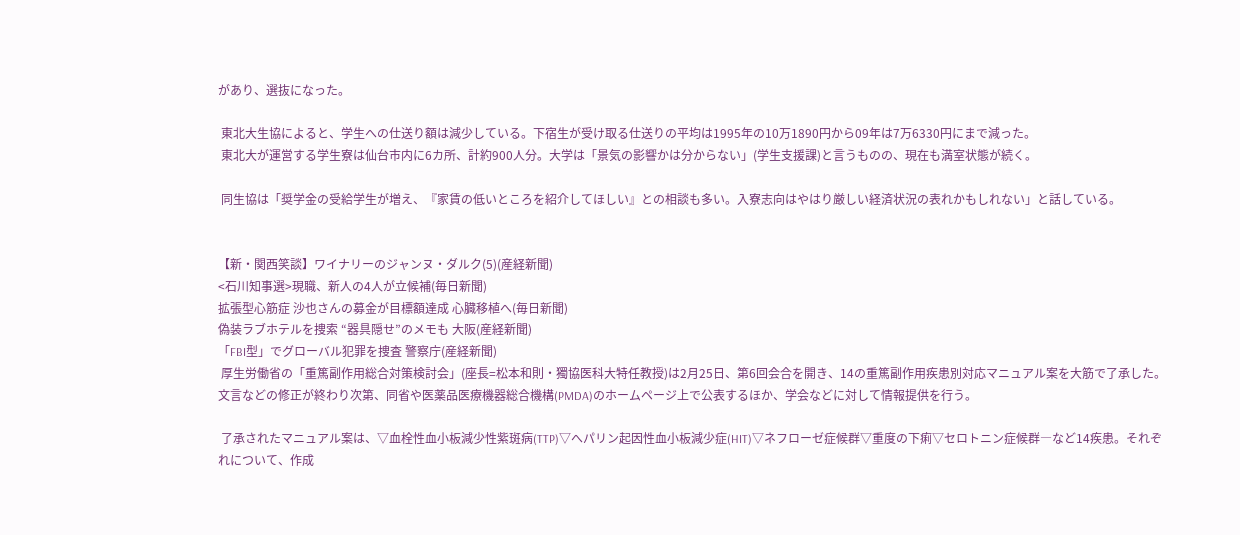があり、選抜になった。

 東北大生協によると、学生への仕送り額は減少している。下宿生が受け取る仕送りの平均は1995年の10万1890円から09年は7万6330円にまで減った。
 東北大が運営する学生寮は仙台市内に6カ所、計約900人分。大学は「景気の影響かは分からない」(学生支援課)と言うものの、現在も満室状態が続く。

 同生協は「奨学金の受給学生が増え、『家賃の低いところを紹介してほしい』との相談も多い。入寮志向はやはり厳しい経済状況の表れかもしれない」と話している。


【新・関西笑談】ワイナリーのジャンヌ・ダルク(5)(産経新聞)
<石川知事選>現職、新人の4人が立候補(毎日新聞)
拡張型心筋症 沙也さんの募金が目標額達成 心臓移植へ(毎日新聞)
偽装ラブホテルを捜索 “器具隠せ”のメモも 大阪(産経新聞)
「FBI型」でグローバル犯罪を捜査 警察庁(産経新聞)
 厚生労働省の「重篤副作用総合対策検討会」(座長=松本和則・獨協医科大特任教授)は2月25日、第6回会合を開き、14の重篤副作用疾患別対応マニュアル案を大筋で了承した。文言などの修正が終わり次第、同省や医薬品医療機器総合機構(PMDA)のホームページ上で公表するほか、学会などに対して情報提供を行う。

 了承されたマニュアル案は、▽血栓性血小板減少性紫斑病(TTP)▽へパリン起因性血小板減少症(HIT)▽ネフローゼ症候群▽重度の下痢▽セロトニン症候群―など14疾患。それぞれについて、作成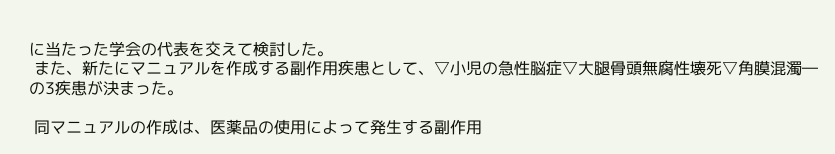に当たった学会の代表を交えて検討した。
 また、新たにマニュアルを作成する副作用疾患として、▽小児の急性脳症▽大腿骨頭無腐性壊死▽角膜混濁―の3疾患が決まった。

 同マニュアルの作成は、医薬品の使用によって発生する副作用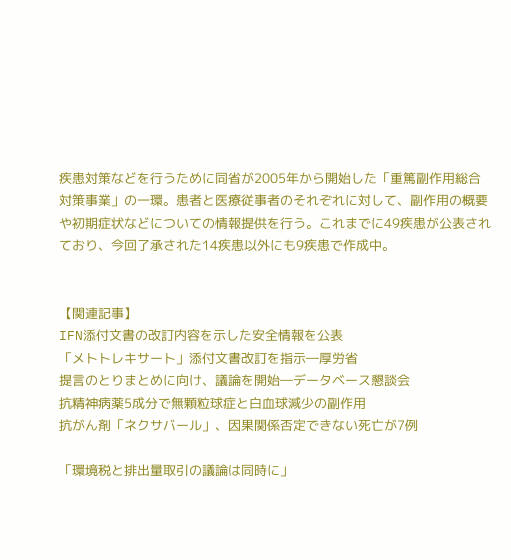疾患対策などを行うために同省が2005年から開始した「重篤副作用総合対策事業」の一環。患者と医療従事者のそれぞれに対して、副作用の概要や初期症状などについての情報提供を行う。これまでに49疾患が公表されており、今回了承された14疾患以外にも9疾患で作成中。


【関連記事】
IFN添付文書の改訂内容を示した安全情報を公表
「メトトレキサート」添付文書改訂を指示―厚労省
提言のとりまとめに向け、議論を開始―データベース懇談会
抗精神病薬5成分で無顆粒球症と白血球減少の副作用
抗がん剤「ネクサバール」、因果関係否定できない死亡が7例

「環境税と排出量取引の議論は同時に」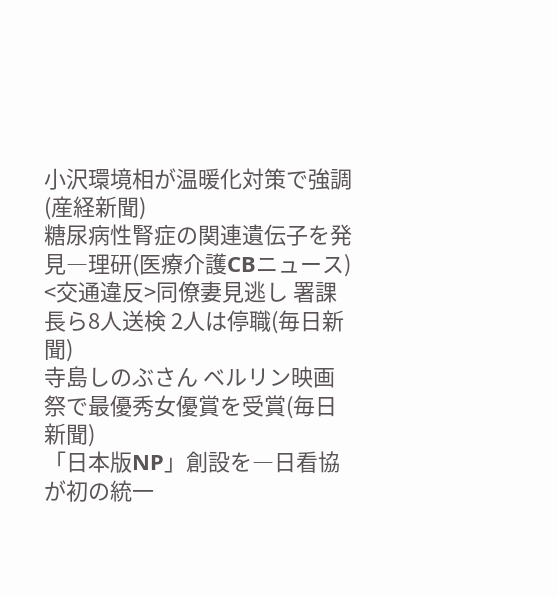小沢環境相が温暖化対策で強調(産経新聞)
糖尿病性腎症の関連遺伝子を発見―理研(医療介護CBニュース)
<交通違反>同僚妻見逃し 署課長ら8人送検 2人は停職(毎日新聞)
寺島しのぶさん ベルリン映画祭で最優秀女優賞を受賞(毎日新聞)
「日本版NP」創設を―日看協が初の統一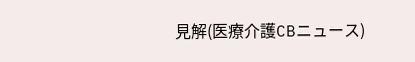見解(医療介護CBニュース)